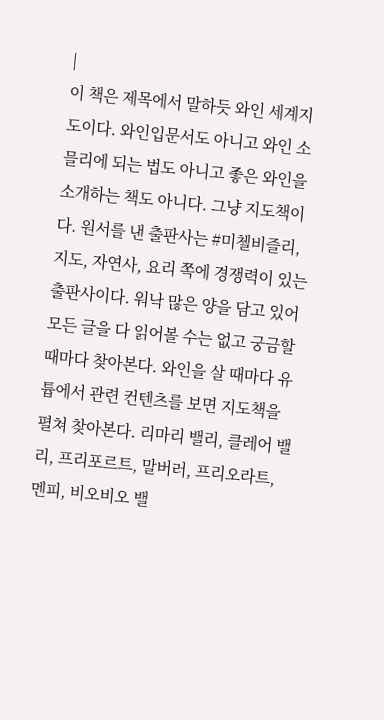|
이 책은 제목에서 말하듯 와인 세계지도이다. 와인입문서도 아니고 와인 소믈리에 되는 법도 아니고 좋은 와인을 소개하는 책도 아니다. 그냥 지도책이다. 원서를 낸 출판사는 #미첼비즐리, 지도, 자연사, 요리 쪽에 경쟁력이 있는 출판사이다. 워낙 많은 양을 담고 있어 모든 글을 다 읽어볼 수는 없고 궁금할 때마다 찾아본다. 와인을 살 때마다 유튭에서 관련 컨텐츠를 보면 지도책을 펼쳐 찾아본다. 리마리 밸리, 클레어 밸리, 프리포르트, 말버러, 프리오라트, 멘피, 비오비오 밸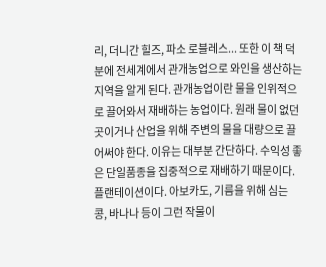리, 더니간 힐즈, 파소 로블레스... 또한 이 책 덕분에 전세계에서 관개농업으로 와인을 생산하는 지역을 알게 된다. 관개농업이란 물을 인위적으로 끌어와서 재배하는 농업이다. 원래 물이 없던 곳이거나 산업을 위해 주변의 물을 대량으로 끌어써야 한다. 이유는 대부분 간단하다. 수익성 좋은 단일품종을 집중적으로 재배하기 때문이다. 플랜테이션이다. 아보카도, 기름을 위해 심는 콩, 바나나 등이 그런 작물이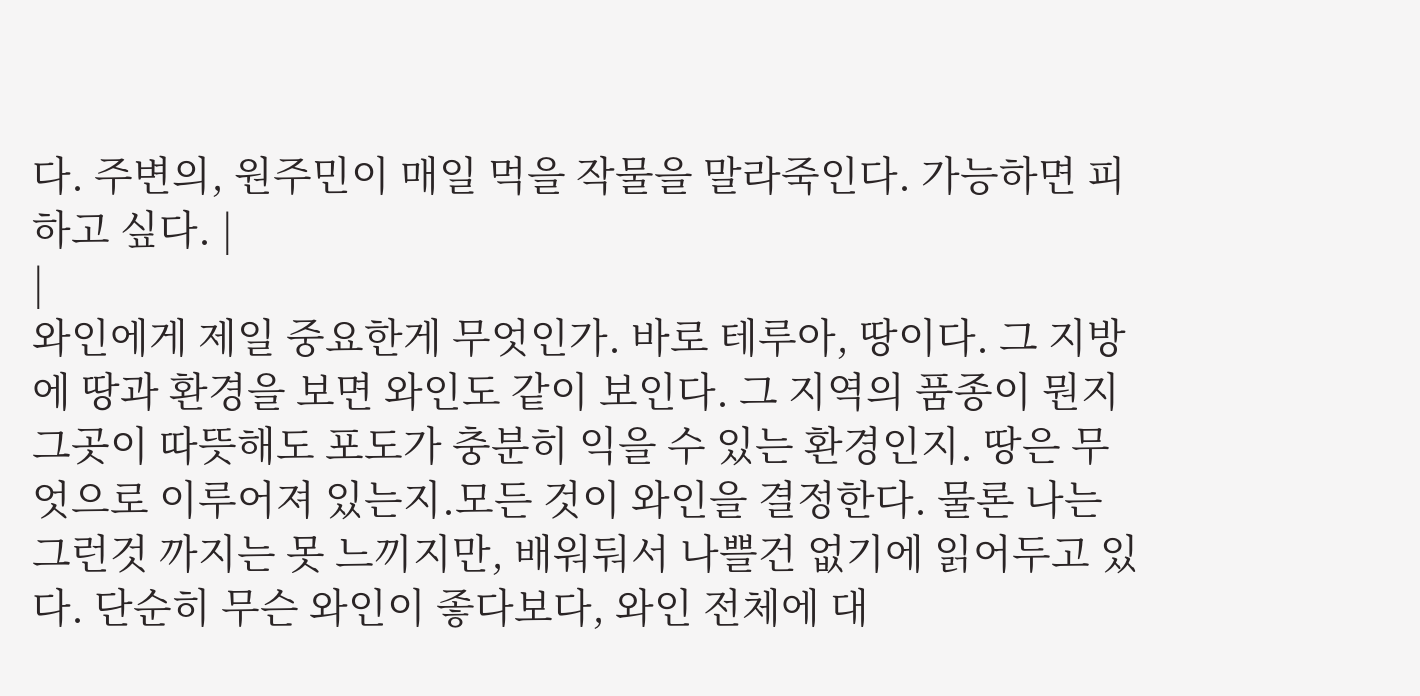다. 주변의, 원주민이 매일 먹을 작물을 말라죽인다. 가능하면 피하고 싶다. |
|
와인에게 제일 중요한게 무엇인가. 바로 테루아, 땅이다. 그 지방에 땅과 환경을 보면 와인도 같이 보인다. 그 지역의 품종이 뭔지 그곳이 따뜻해도 포도가 충분히 익을 수 있는 환경인지. 땅은 무엇으로 이루어져 있는지.모든 것이 와인을 결정한다. 물론 나는 그런것 까지는 못 느끼지만, 배워둬서 나쁠건 없기에 읽어두고 있다. 단순히 무슨 와인이 좋다보다, 와인 전체에 대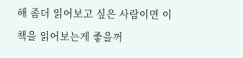해 좀더 읽어보고 싶은 사람이면 이 책을 읽어보는게 좋을꺼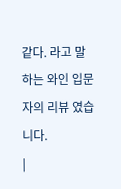같다. 라고 말하는 와인 입문자의 리뷰 였습니다.
|